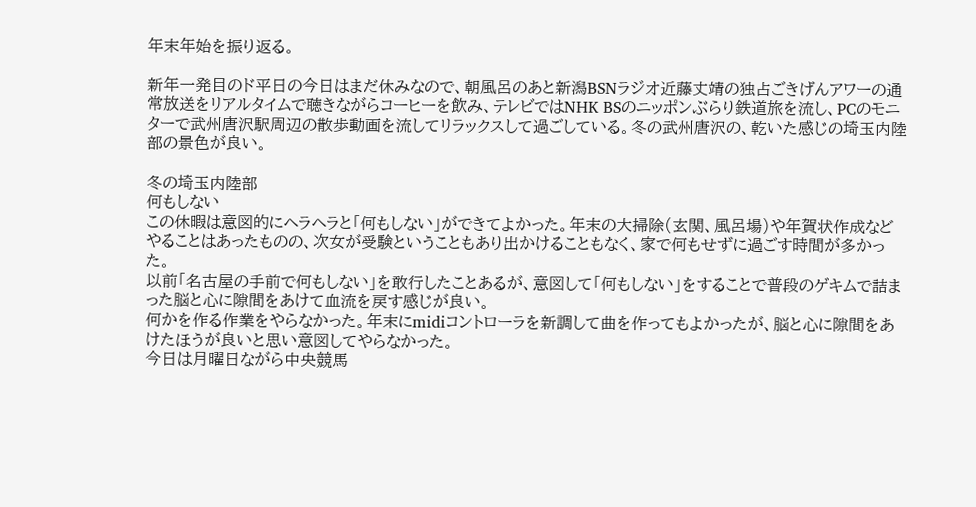年末年始を振り返る。

新年一発目のド平日の今日はまだ休みなので、朝風呂のあと新潟BSNラジオ近藤丈靖の独占ごきげんアワーの通常放送をリアルタイムで聴きながらコーヒーを飲み、テレビではNHK BSのニッポンぶらり鉄道旅を流し、PCのモニターで武州唐沢駅周辺の散歩動画を流してリラックスして過ごしている。冬の武州唐沢の、乾いた感じの埼玉内陸部の景色が良い。

冬の埼玉内陸部
何もしない
この休暇は意図的にヘラヘラと「何もしない」ができてよかった。年末の大掃除(玄関、風呂場)や年賀状作成などやることはあったものの、次女が受験ということもあり出かけることもなく、家で何もせずに過ごす時間が多かった。
以前「名古屋の手前で何もしない」を敢行したことあるが、意図して「何もしない」をすることで普段のゲキムで詰まった脳と心に隙間をあけて血流を戻す感じが良い。
何かを作る作業をやらなかった。年末にmidiコントローラを新調して曲を作ってもよかったが、脳と心に隙間をあけたほうが良いと思い意図してやらなかった。
今日は月曜日ながら中央競馬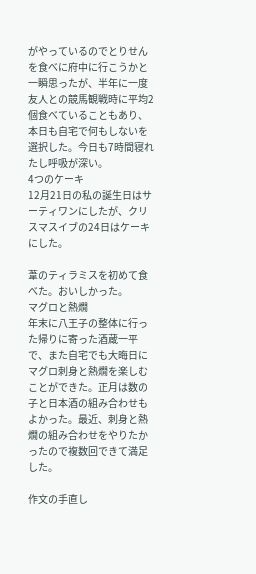がやっているのでとりせんを食べに府中に行こうかと一瞬思ったが、半年に一度友人との競馬観戦時に平均2個食べていることもあり、本日も自宅で何もしないを選択した。今日も7時間寝れたし呼吸が深い。
4つのケーキ
12月21日の私の誕生日はサーティワンにしたが、クリスマスイブの24日はケーキにした。

葦のティラミスを初めて食べた。おいしかった。
マグロと熱燗
年末に八王子の整体に行った帰りに寄った酒蔵一平で、また自宅でも大晦日にマグロ刺身と熱燗を楽しむことができた。正月は数の子と日本酒の組み合わせもよかった。最近、刺身と熱燗の組み合わせをやりたかったので複数回できて満足した。

作文の手直し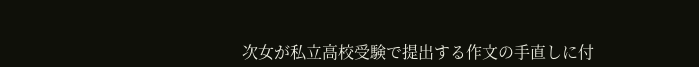次女が私立高校受験で提出する作文の手直しに付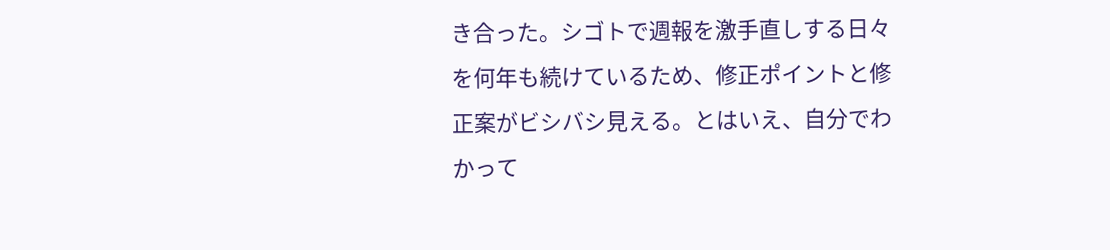き合った。シゴトで週報を激手直しする日々を何年も続けているため、修正ポイントと修正案がビシバシ見える。とはいえ、自分でわかって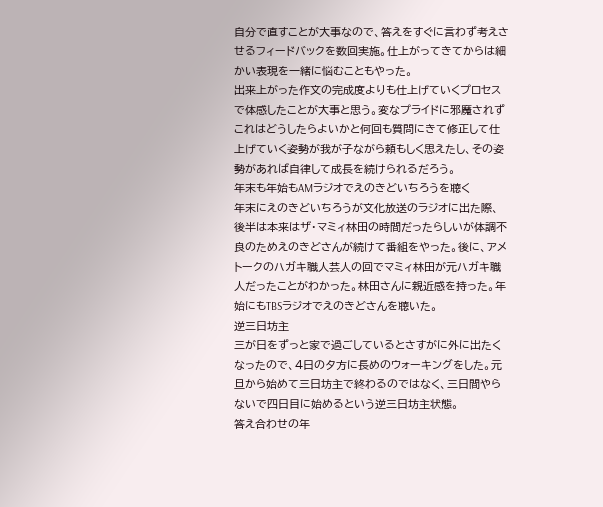自分で直すことが大事なので、答えをすぐに言わず考えさせるフィードバックを数回実施。仕上がってきてからは細かい表現を一緒に悩むこともやった。
出来上がった作文の完成度よりも仕上げていくプロセスで体感したことが大事と思う。変なプライドに邪魔されずこれはどうしたらよいかと何回も質問にきて修正して仕上げていく姿勢が我が子ながら頼もしく思えたし、その姿勢があれば自律して成長を続けられるだろう。
年末も年始もAMラジオでえのきどいちろうを聴く
年末にえのきどいちろうが文化放送のラジオに出た際、後半は本来はザ・マミィ林田の時間だったらしいが体調不良のためえのきどさんが続けて番組をやった。後に、アメトークのハガキ職人芸人の回でマミィ林田が元ハガキ職人だったことがわかった。林田さんに親近感を持った。年始にもTBSラジオでえのきどさんを聴いた。
逆三日坊主
三が日をずっと家で過ごしているとさすがに外に出たくなったので、4日の夕方に長めのウォーキングをした。元旦から始めて三日坊主で終わるのではなく、三日間やらないで四日目に始めるという逆三日坊主状態。
答え合わせの年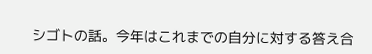シゴトの話。今年はこれまでの自分に対する答え合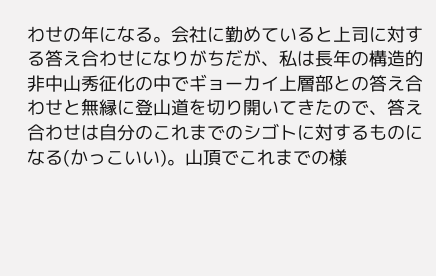わせの年になる。会社に勤めていると上司に対する答え合わせになりがちだが、私は長年の構造的非中山秀征化の中でギョーカイ上層部との答え合わせと無縁に登山道を切り開いてきたので、答え合わせは自分のこれまでのシゴトに対するものになる(かっこいい)。山頂でこれまでの様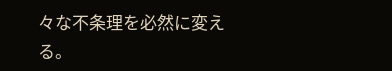々な不条理を必然に変える。